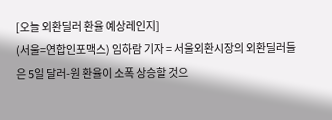[오늘 외환딜러 환율 예상레인지]
(서울=연합인포맥스) 임하람 기자 = 서울외환시장의 외환딜러들은 5일 달러-원 환율이 소폭 상승할 것으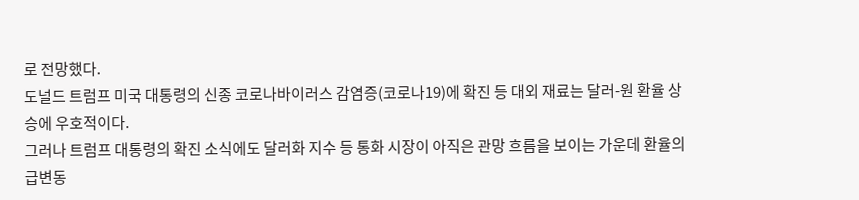로 전망했다.
도널드 트럼프 미국 대통령의 신종 코로나바이러스 감염증(코로나19)에 확진 등 대외 재료는 달러-원 환율 상승에 우호적이다.
그러나 트럼프 대통령의 확진 소식에도 달러화 지수 등 통화 시장이 아직은 관망 흐름을 보이는 가운데 환율의 급변동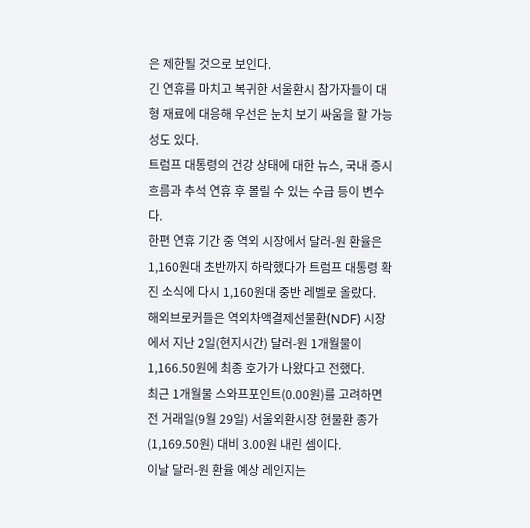은 제한될 것으로 보인다.
긴 연휴를 마치고 복귀한 서울환시 참가자들이 대형 재료에 대응해 우선은 눈치 보기 싸움을 할 가능성도 있다.
트럼프 대통령의 건강 상태에 대한 뉴스, 국내 증시 흐름과 추석 연휴 후 몰릴 수 있는 수급 등이 변수다.
한편 연휴 기간 중 역외 시장에서 달러-원 환율은 1,160원대 초반까지 하락했다가 트럼프 대통령 확진 소식에 다시 1,160원대 중반 레벨로 올랐다.
해외브로커들은 역외차액결제선물환(NDF) 시장에서 지난 2일(현지시간) 달러-원 1개월물이 1,166.50원에 최종 호가가 나왔다고 전했다.
최근 1개월물 스와프포인트(0.00원)를 고려하면 전 거래일(9월 29일) 서울외환시장 현물환 종가(1,169.50원) 대비 3.00원 내린 셈이다.
이날 달러-원 환율 예상 레인지는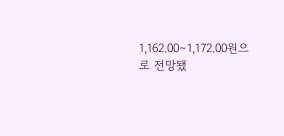1,162.00∼1,172.00원으로 전망됐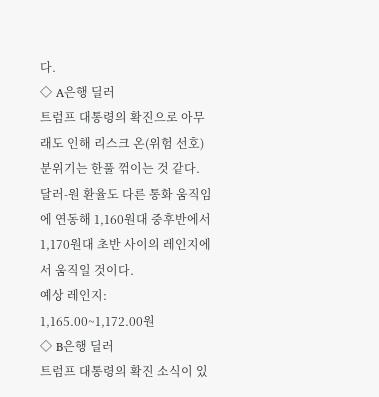다.
◇ A은행 딜러
트럼프 대통령의 확진으로 아무래도 인해 리스크 온(위험 선호) 분위기는 한풀 꺾이는 것 같다. 달러-원 환율도 다른 통화 움직임에 연동해 1,160원대 중후반에서 1,170원대 초반 사이의 레인지에서 움직일 것이다.
예상 레인지: 1,165.00~1,172.00원
◇ B은행 딜러
트럼프 대통령의 확진 소식이 있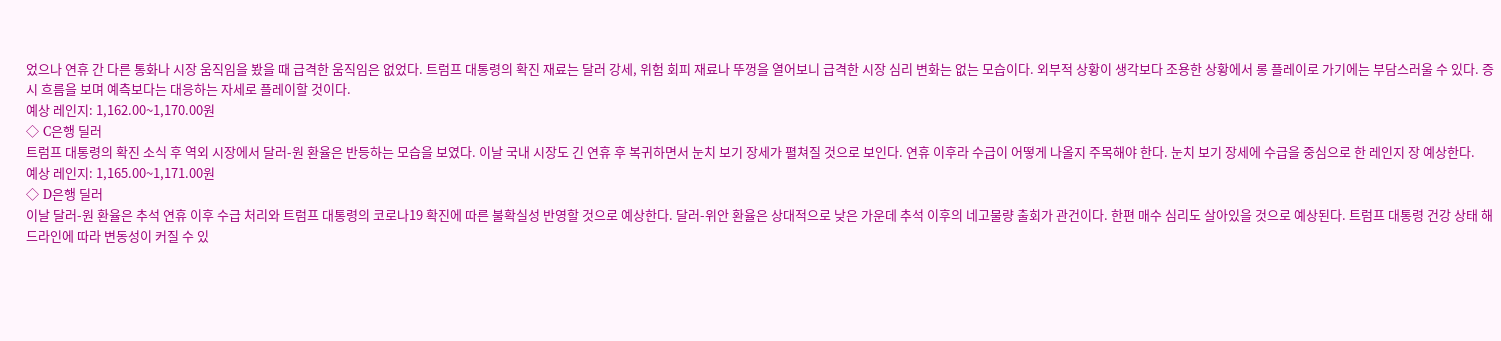었으나 연휴 간 다른 통화나 시장 움직임을 봤을 때 급격한 움직임은 없었다. 트럼프 대통령의 확진 재료는 달러 강세, 위험 회피 재료나 뚜껑을 열어보니 급격한 시장 심리 변화는 없는 모습이다. 외부적 상황이 생각보다 조용한 상황에서 롱 플레이로 가기에는 부담스러울 수 있다. 증시 흐름을 보며 예측보다는 대응하는 자세로 플레이할 것이다.
예상 레인지: 1,162.00~1,170.00원
◇ C은행 딜러
트럼프 대통령의 확진 소식 후 역외 시장에서 달러-원 환율은 반등하는 모습을 보였다. 이날 국내 시장도 긴 연휴 후 복귀하면서 눈치 보기 장세가 펼쳐질 것으로 보인다. 연휴 이후라 수급이 어떻게 나올지 주목해야 한다. 눈치 보기 장세에 수급을 중심으로 한 레인지 장 예상한다.
예상 레인지: 1,165.00~1,171.00원
◇ D은행 딜러
이날 달러-원 환율은 추석 연휴 이후 수급 처리와 트럼프 대통령의 코로나19 확진에 따른 불확실성 반영할 것으로 예상한다. 달러-위안 환율은 상대적으로 낮은 가운데 추석 이후의 네고물량 출회가 관건이다. 한편 매수 심리도 살아있을 것으로 예상된다. 트럼프 대통령 건강 상태 해드라인에 따라 변동성이 커질 수 있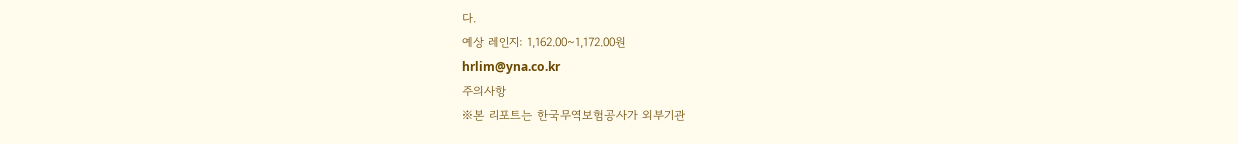다.
예상 레인지: 1,162.00~1,172.00원
hrlim@yna.co.kr
주의사항
※본 리포트는 한국무역보험공사가 외부기관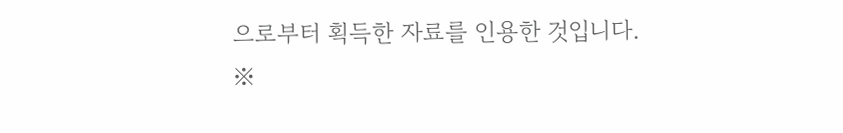으로부터 획득한 자료를 인용한 것입니다.
※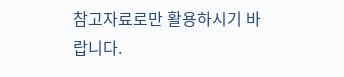참고자료로만 활용하시기 바랍니다.